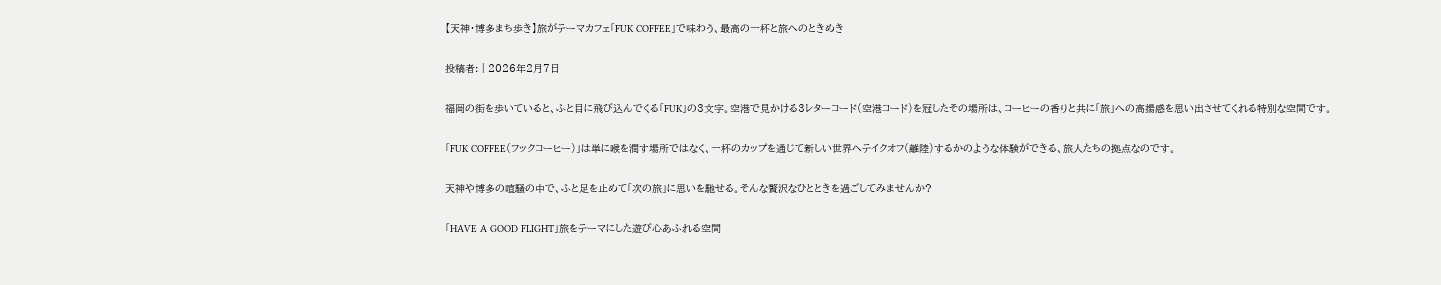【天神・博多まち歩き】旅がテーマカフェ「FUK COFFEE」で味わう、最高の一杯と旅へのときめき

投稿者: | 2026年2月7日

福岡の街を歩いていると、ふと目に飛び込んでくる「FUK」の3文字。空港で見かける3レターコード(空港コード)を冠したその場所は、コーヒーの香りと共に「旅」への高揚感を思い出させてくれる特別な空間です。

「FUK COFFEE(フックコーヒー)」は単に喉を潤す場所ではなく、一杯のカップを通じて新しい世界へテイクオフ(離陸)するかのような体験ができる、旅人たちの拠点なのです。

天神や博多の喧騒の中で、ふと足を止めて「次の旅」に思いを馳せる。そんな贅沢なひとときを過ごしてみませんか?

「HAVE A GOOD FLIGHT」旅をテーマにした遊び心あふれる空間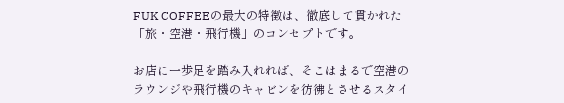FUK COFFEEの最大の特徴は、徹底して貫かれた「旅・空港・飛行機」のコンセプトです。

お店に一歩足を踏み入れれば、そこはまるで空港のラウンジや飛行機のキャビンを彷彿とさせるスタイ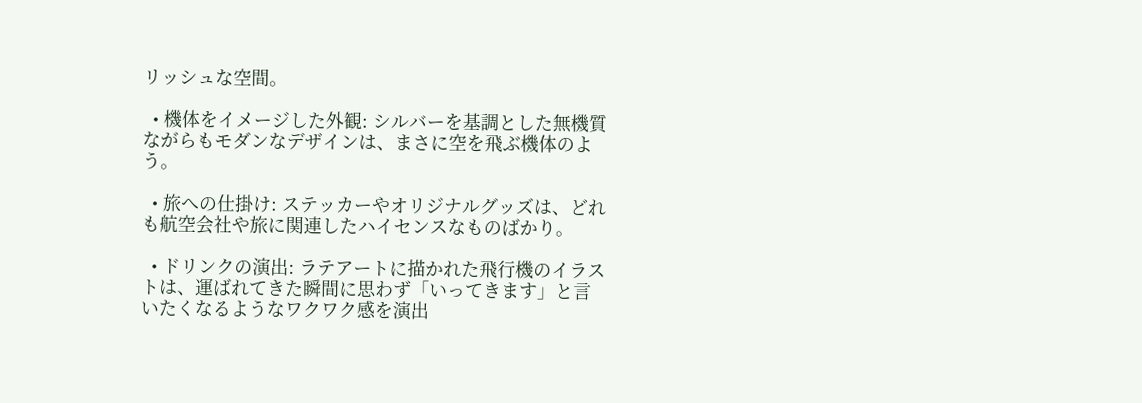リッシュな空間。

  • 機体をイメージした外観: シルバーを基調とした無機質ながらもモダンなデザインは、まさに空を飛ぶ機体のよう。

  • 旅への仕掛け: ステッカーやオリジナルグッズは、どれも航空会社や旅に関連したハイセンスなものばかり。

  • ドリンクの演出: ラテアートに描かれた飛行機のイラストは、運ばれてきた瞬間に思わず「いってきます」と言いたくなるようなワクワク感を演出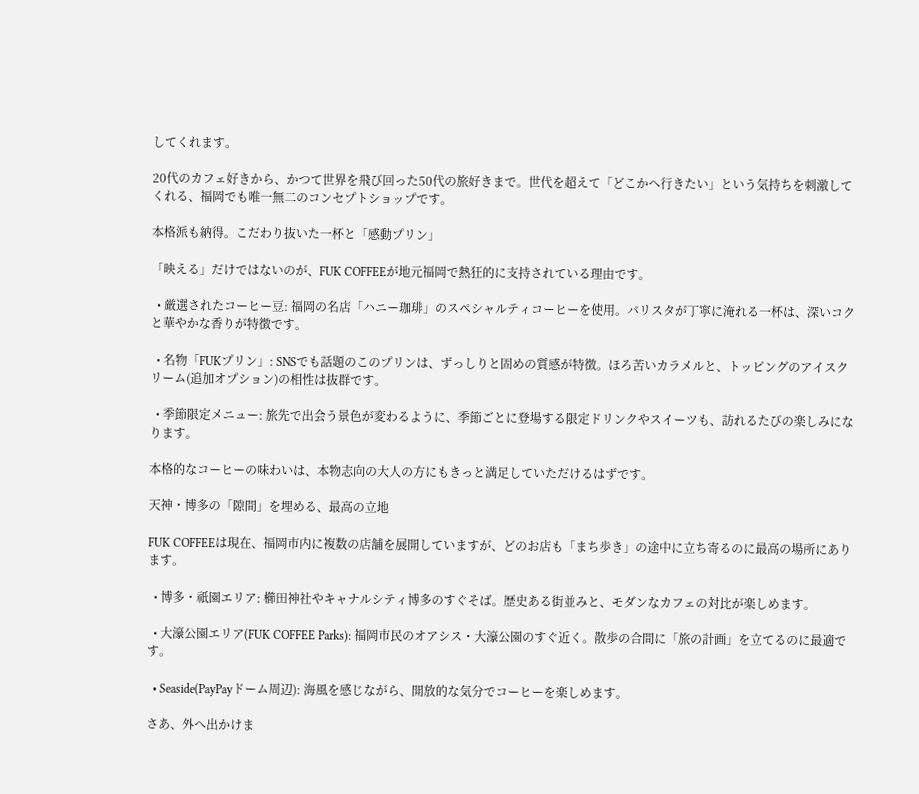してくれます。

20代のカフェ好きから、かつて世界を飛び回った50代の旅好きまで。世代を超えて「どこかへ行きたい」という気持ちを刺激してくれる、福岡でも唯一無二のコンセプトショップです。

本格派も納得。こだわり抜いた一杯と「感動プリン」

「映える」だけではないのが、FUK COFFEEが地元福岡で熱狂的に支持されている理由です。

  • 厳選されたコーヒー豆: 福岡の名店「ハニー珈琲」のスペシャルティコーヒーを使用。バリスタが丁寧に淹れる一杯は、深いコクと華やかな香りが特徴です。

  • 名物「FUKプリン」: SNSでも話題のこのプリンは、ずっしりと固めの質感が特徴。ほろ苦いカラメルと、トッピングのアイスクリーム(追加オプション)の相性は抜群です。

  • 季節限定メニュー: 旅先で出会う景色が変わるように、季節ごとに登場する限定ドリンクやスイーツも、訪れるたびの楽しみになります。

本格的なコーヒーの味わいは、本物志向の大人の方にもきっと満足していただけるはずです。

天神・博多の「隙間」を埋める、最高の立地

FUK COFFEEは現在、福岡市内に複数の店舗を展開していますが、どのお店も「まち歩き」の途中に立ち寄るのに最高の場所にあります。

  • 博多・祇園エリア: 櫛田神社やキャナルシティ博多のすぐそば。歴史ある街並みと、モダンなカフェの対比が楽しめます。

  • 大濠公園エリア(FUK COFFEE Parks): 福岡市民のオアシス・大濠公園のすぐ近く。散歩の合間に「旅の計画」を立てるのに最適です。

  • Seaside(PayPayドーム周辺): 海風を感じながら、開放的な気分でコーヒーを楽しめます。

さあ、外へ出かけま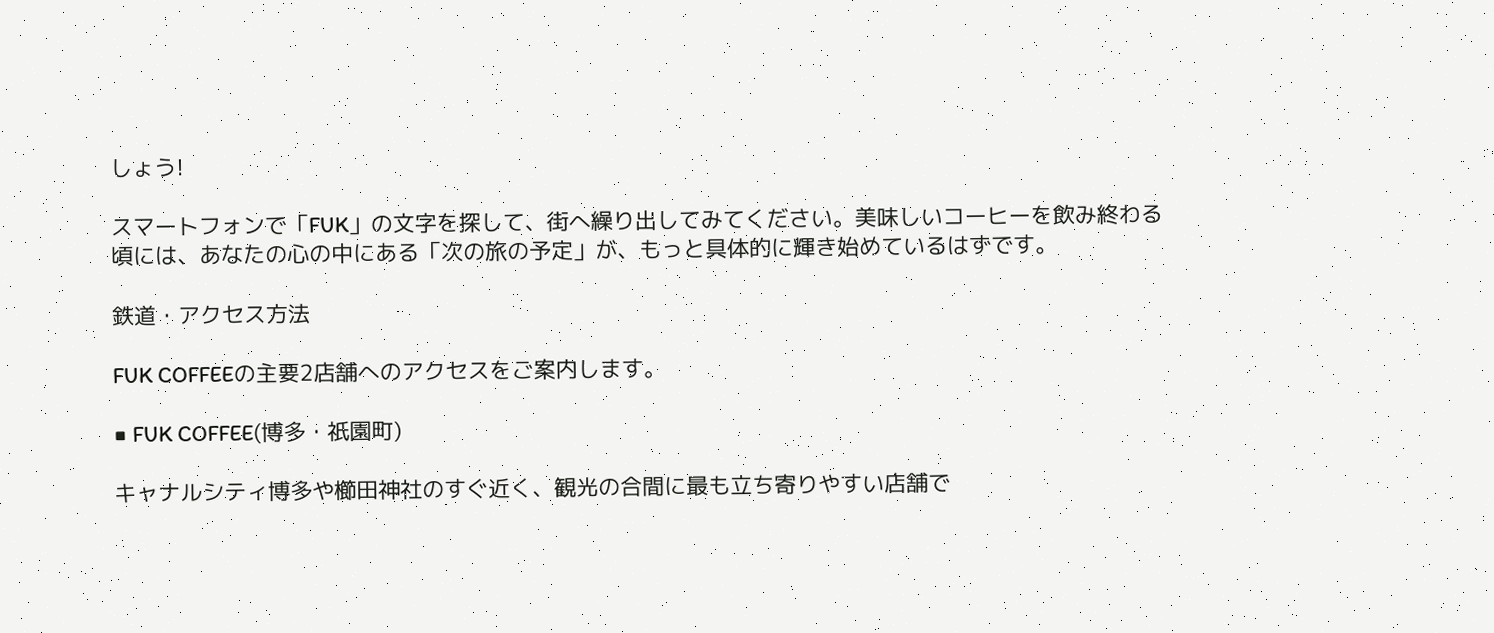しょう!

スマートフォンで「FUK」の文字を探して、街へ繰り出してみてください。美味しいコーヒーを飲み終わる頃には、あなたの心の中にある「次の旅の予定」が、もっと具体的に輝き始めているはずです。

鉄道・アクセス方法

FUK COFFEEの主要2店舗へのアクセスをご案内します。

■ FUK COFFEE(博多・祇園町)

キャナルシティ博多や櫛田神社のすぐ近く、観光の合間に最も立ち寄りやすい店舗で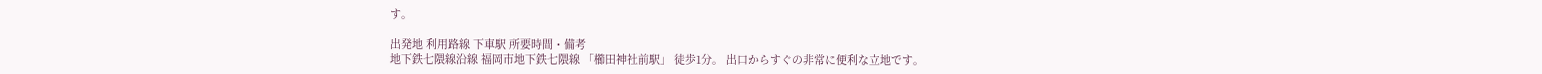す。

出発地 利用路線 下車駅 所要時間・備考
地下鉄七隈線沿線 福岡市地下鉄七隈線 「櫛田神社前駅」 徒歩1分。 出口からすぐの非常に便利な立地です。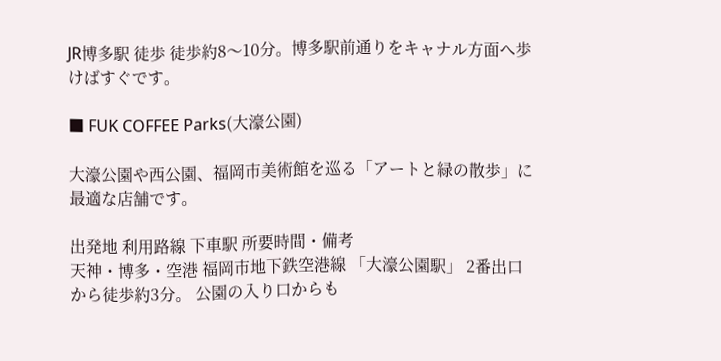JR博多駅 徒歩 徒歩約8〜10分。博多駅前通りをキャナル方面へ歩けばすぐです。

■ FUK COFFEE Parks(大濠公園)

大濠公園や西公園、福岡市美術館を巡る「アートと緑の散歩」に最適な店舗です。

出発地 利用路線 下車駅 所要時間・備考
天神・博多・空港 福岡市地下鉄空港線 「大濠公園駅」 2番出口から徒歩約3分。 公園の入り口からも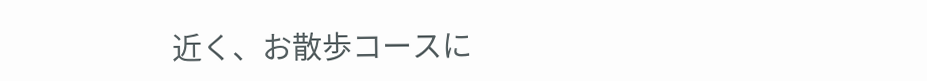近く、お散歩コースに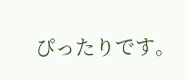ぴったりです。